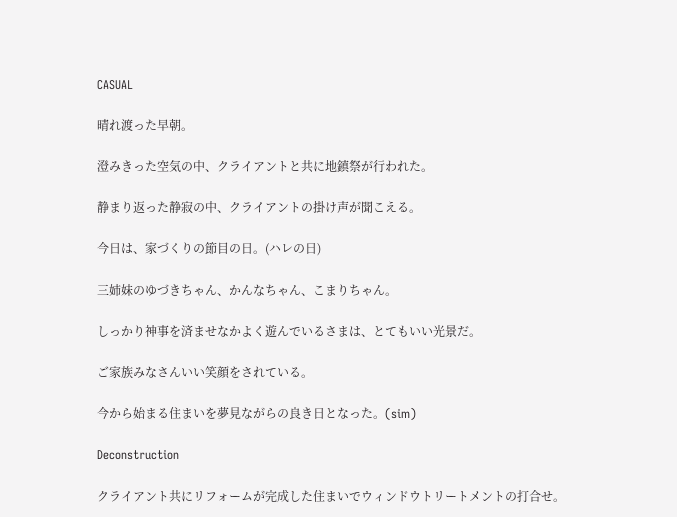CASUAL

晴れ渡った早朝。

澄みきった空気の中、クライアントと共に地鎮祭が行われた。

静まり返った静寂の中、クライアントの掛け声が聞こえる。

今日は、家づくりの節目の日。(ハレの日)

三姉妹のゆづきちゃん、かんなちゃん、こまりちゃん。

しっかり神事を済ませなかよく遊んでいるさまは、とてもいい光景だ。

ご家族みなさんいい笑顔をされている。

今から始まる住まいを夢見ながらの良き日となった。(sim)

Deconstruction

クライアント共にリフォームが完成した住まいでウィンドウトリートメントの打合せ。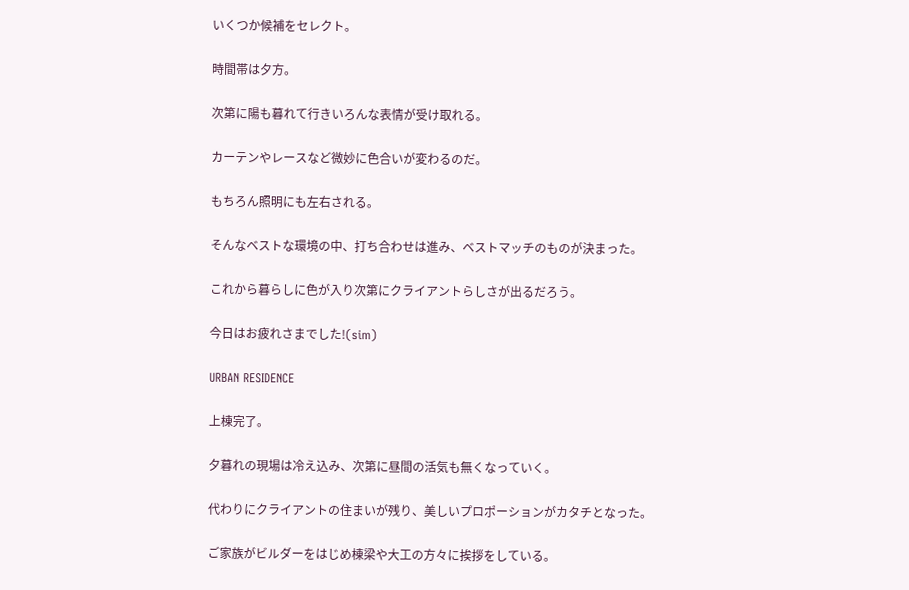いくつか候補をセレクト。

時間帯は夕方。

次第に陽も暮れて行きいろんな表情が受け取れる。

カーテンやレースなど微妙に色合いが変わるのだ。

もちろん照明にも左右される。

そんなベストな環境の中、打ち合わせは進み、ベストマッチのものが決まった。

これから暮らしに色が入り次第にクライアントらしさが出るだろう。

今日はお疲れさまでした!(sim)

URBAN RESIDENCE

上棟完了。

夕暮れの現場は冷え込み、次第に昼間の活気も無くなっていく。

代わりにクライアントの住まいが残り、美しいプロポーションがカタチとなった。

ご家族がビルダーをはじめ棟梁や大工の方々に挨拶をしている。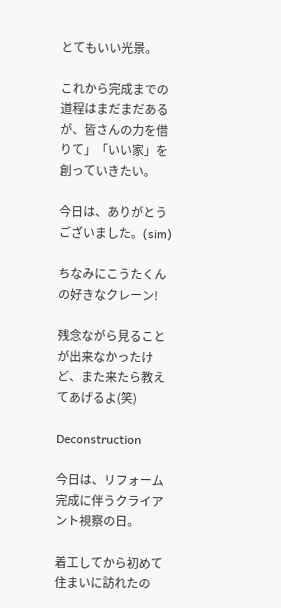とてもいい光景。

これから完成までの道程はまだまだあるが、皆さんの力を借りて」「いい家」を創っていきたい。

今日は、ありがとうございました。(sim)

ちなみにこうたくんの好きなクレーン!

残念ながら見ることが出来なかったけど、また来たら教えてあげるよ(笑)

Deconstruction

今日は、リフォーム完成に伴うクライアント視察の日。

着工してから初めて住まいに訪れたの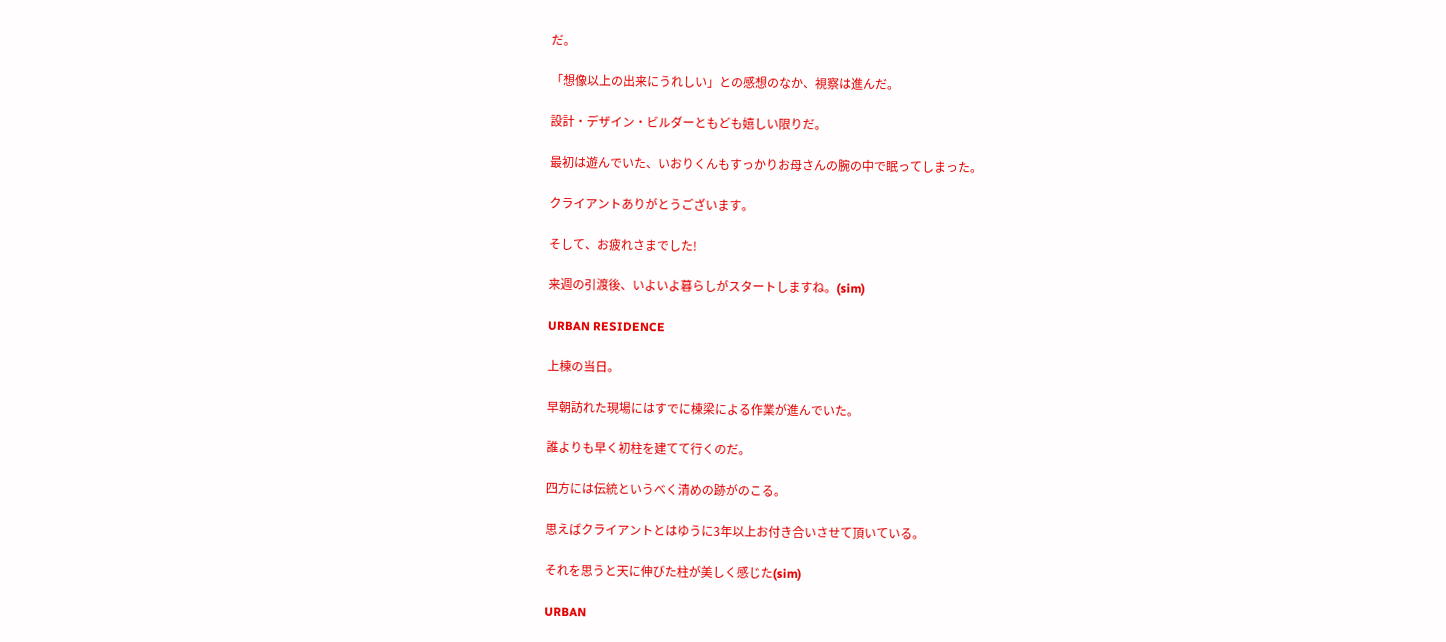だ。

「想像以上の出来にうれしい」との感想のなか、視察は進んだ。

設計・デザイン・ビルダーともども嬉しい限りだ。

最初は遊んでいた、いおりくんもすっかりお母さんの腕の中で眠ってしまった。

クライアントありがとうございます。

そして、お疲れさまでした!

来週の引渡後、いよいよ暮らしがスタートしますね。(sim)

URBAN RESIDENCE

上棟の当日。

早朝訪れた現場にはすでに棟梁による作業が進んでいた。

誰よりも早く初柱を建てて行くのだ。

四方には伝統というべく清めの跡がのこる。

思えばクライアントとはゆうに3年以上お付き合いさせて頂いている。

それを思うと天に伸びた柱が美しく感じた(sim)

URBAN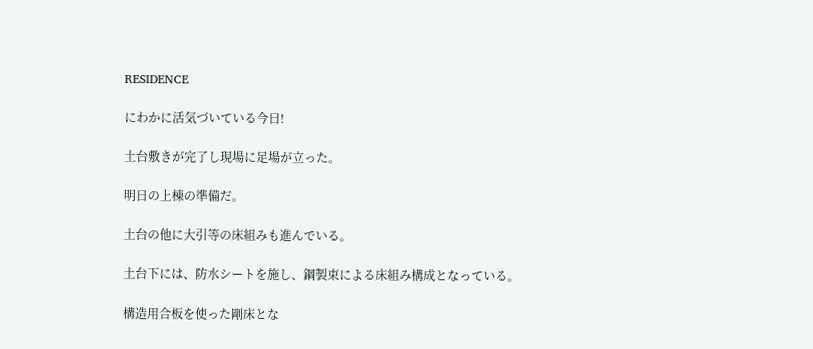RESIDENCE

にわかに活気づいている今日!

土台敷きが完了し現場に足場が立った。

明日の上棟の準備だ。

土台の他に大引等の床組みも進んでいる。

土台下には、防水シートを施し、鋼製束による床組み構成となっている。

構造用合板を使った剛床とな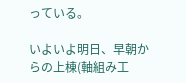っている。

いよいよ明日、早朝からの上棟(軸組み工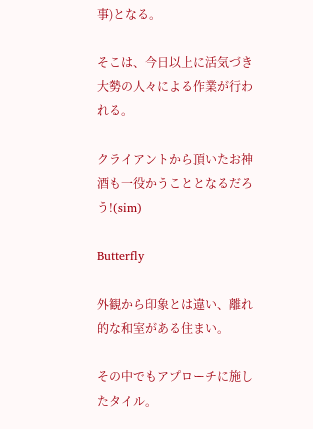事)となる。

そこは、今日以上に活気づき大勢の人々による作業が行われる。

クライアントから頂いたお神酒も一役かうこととなるだろう!(sim)

Butterfly

外観から印象とは違い、離れ的な和室がある住まい。

その中でもアプローチに施したタイル。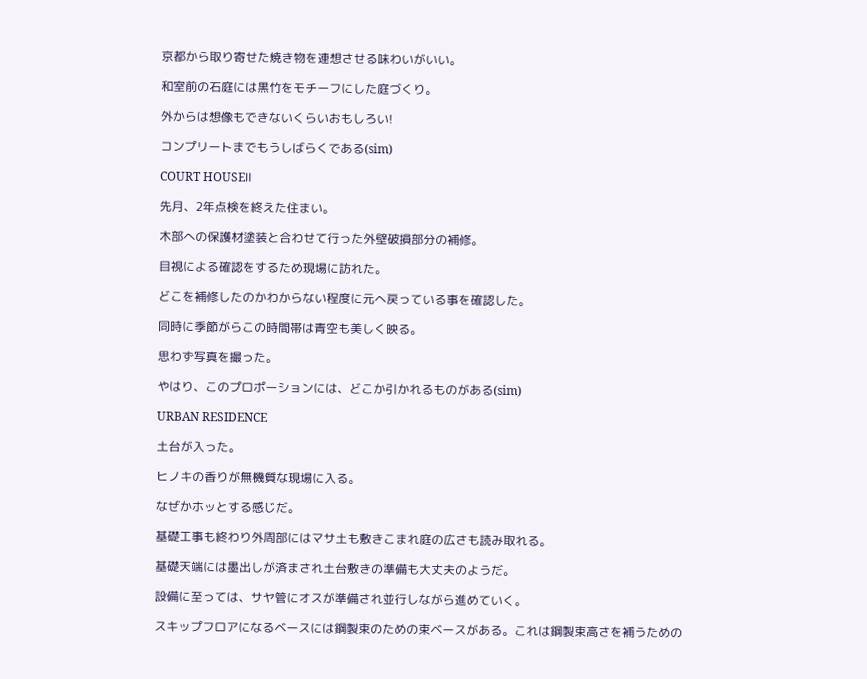京都から取り寄せた焼き物を連想させる味わいがいい。

和室前の石庭には黒竹をモチーフにした庭づくり。

外からは想像もできないくらいおもしろい!

コンプリートまでもうしばらくである(sim)

COURT HOUSEⅡ

先月、2年点検を終えた住まい。

木部への保護材塗装と合わせて行った外壁破損部分の補修。

目視による確認をするため現場に訪れた。

どこを補修したのかわからない程度に元へ戻っている事を確認した。

同時に季節がらこの時間帯は青空も美しく映る。

思わず写真を撮った。

やはり、このプロポーションには、どこか引かれるものがある(sim)

URBAN RESIDENCE

土台が入った。

ヒノキの香りが無機質な現場に入る。

なぜかホッとする感じだ。

基礎工事も終わり外周部にはマサ土も敷きこまれ庭の広さも読み取れる。

基礎天端には墨出しが済まされ土台敷きの準備も大丈夫のようだ。

設備に至っては、サヤ管にオスが準備され並行しながら進めていく。

スキップフロアになるベースには鋼製束のための束ベースがある。これは鋼製束高さを補うための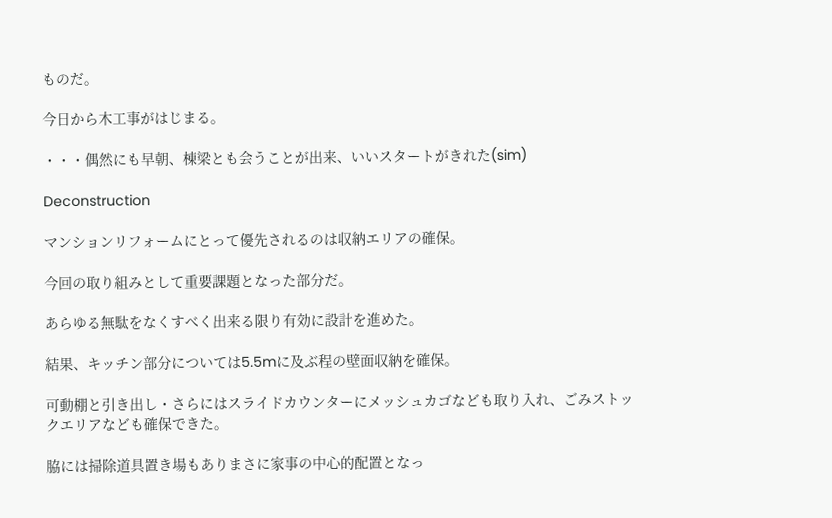ものだ。

今日から木工事がはじまる。

・・・偶然にも早朝、棟梁とも会うことが出来、いいスタートがきれた(sim)

Deconstruction

マンションリフォームにとって優先されるのは収納エリアの確保。

今回の取り組みとして重要課題となった部分だ。

あらゆる無駄をなくすべく出来る限り有効に設計を進めた。

結果、キッチン部分については5.5mに及ぶ程の壁面収納を確保。

可動棚と引き出し・さらにはスライドカウンターにメッシュカゴなども取り入れ、ごみストックエリアなども確保できた。

脇には掃除道具置き場もありまさに家事の中心的配置となっ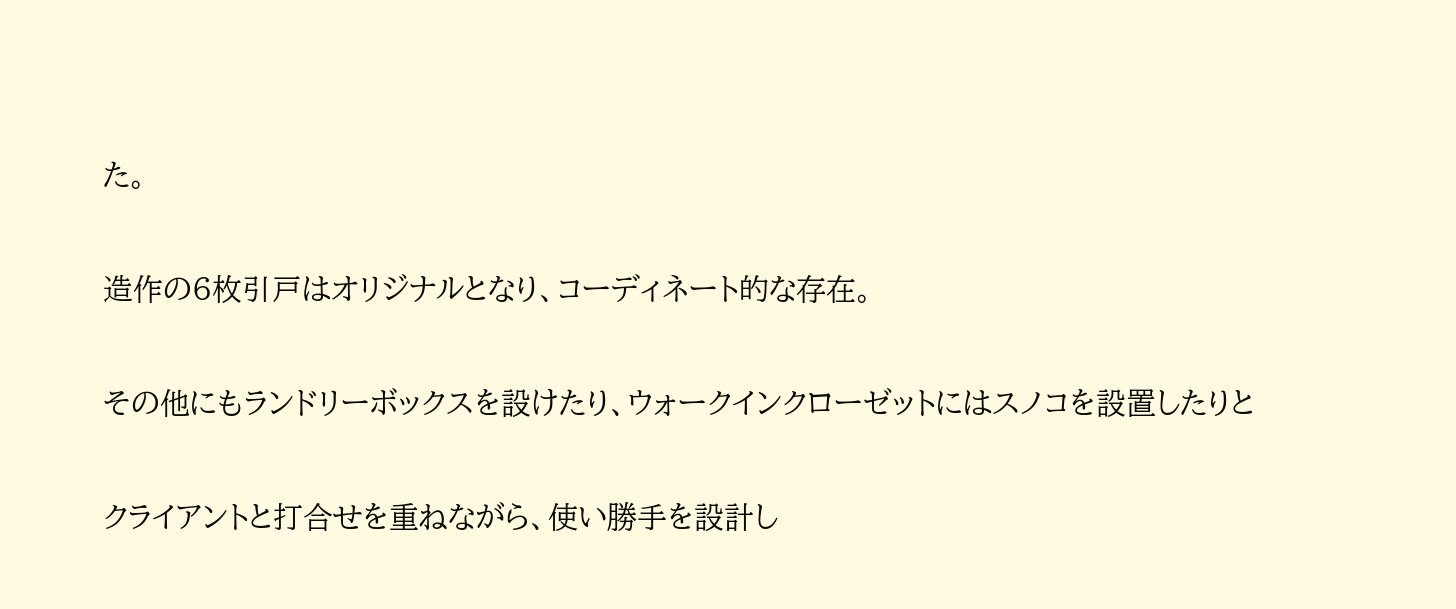た。

造作の6枚引戸はオリジナルとなり、コーディネート的な存在。

その他にもランドリーボックスを設けたり、ウォークインクローゼットにはスノコを設置したりと

クライアントと打合せを重ねながら、使い勝手を設計し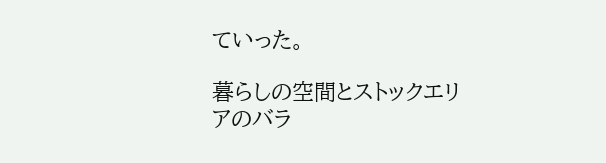ていった。

暮らしの空間とストックエリアのバラ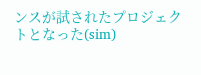ンスが試されたプロジェクトとなった(sim)